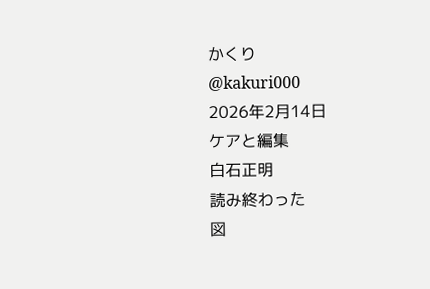かくり
@kakuri000
2026年2月14日
ケアと編集
白石正明
読み終わった
図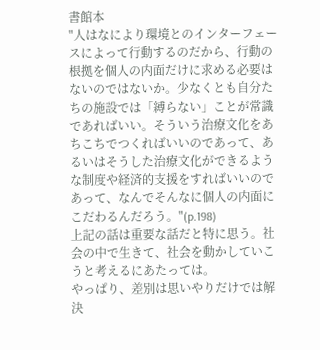書館本
"人はなにより環境とのインターフェースによって行動するのだから、行動の根拠を個人の内面だけに求める必要はないのではないか。少なくとも自分たちの施設では「縛らない」ことが常識であればいい。そういう治療文化をあちこちでつくればいいのであって、あるいはそうした治療文化ができるような制度や経済的支援をすればいいのであって、なんでそんなに個人の内面にこだわるんだろう。"(p.198)
上記の話は重要な話だと特に思う。社会の中で生きて、社会を動かしていこうと考えるにあたっては。
やっぱり、差別は思いやりだけでは解決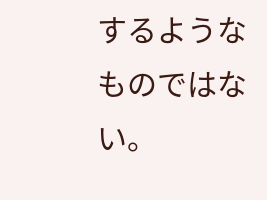するようなものではない。